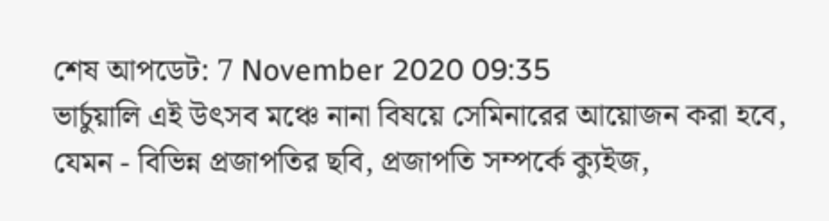শেষ আপডেট: 7 November 2020 09:35
ভার্চুয়ালি এই উৎসব মঞ্চে নানা বিষয়ে সেমিনারের আয়োজন করা হবে, যেমন - বিভিন্ন প্রজাপতির ছবি, প্রজাপতি সম্পর্কে ক্যুইজ,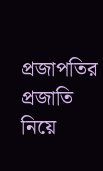প্রজাপতির প্রজাতি নিয়ে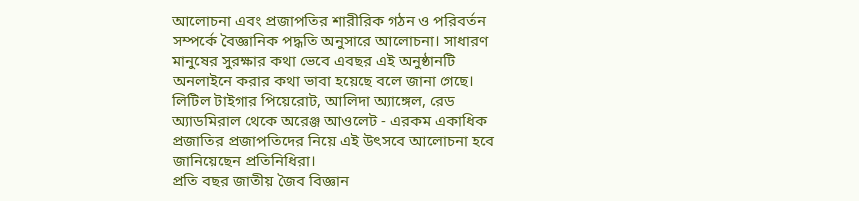আলোচনা এবং প্রজাপতির শারীরিক গঠন ও পরিবর্তন সম্পর্কে বৈজ্ঞানিক পদ্ধতি অনুসারে আলোচনা। সাধারণ মানুষের সুরক্ষার কথা ভেবে এবছর এই অনুষ্ঠানটি অনলাইনে করার কথা ভাবা হয়েছে বলে জানা গেছে।
লিটিল টাইগার পিয়েরোট, আলিদা অ্যাঙ্গেল, রেড অ্যাডমিরাল থেকে অরেঞ্জ আওলেট - এরকম একাধিক প্রজাতির প্রজাপতিদের নিয়ে এই উৎসবে আলোচনা হবে জানিয়েছেন প্রতিনিধিরা।
প্রতি বছর জাতীয় জৈব বিজ্ঞান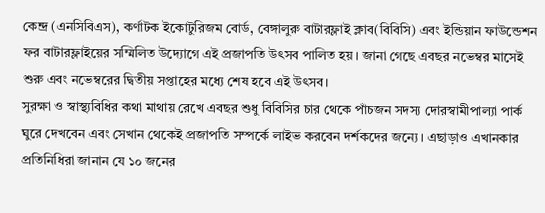কেন্দ্র (এনসিবিএস), কর্ণাটক ইকোটুরিজম বোর্ড, বেঙ্গালুরু বাটারফ্লাই ক্লাব(বিবিসি) এবং ইন্ডিয়ান ফাউন্ডেশন ফর বাটারফ্লাইয়ের সম্মিলিত উদ্যোগে এই প্রজাপতি উৎসব পালিত হয়। জানা গেছে এবছর নভেম্বর মাসেই শুরু এবং নভেম্বরের দ্বিতীয় সপ্তাহের মধ্যে শেষ হবে এই উৎসব।
সুরক্ষা ও স্বাস্থ্যবিধির কথা মাথায় রেখে এবছর শুধু বিবিসির চার থেকে পাঁচজন সদস্য দোরস্বামীপাল্যা পার্ক ঘুরে দেখবেন এবং সেখান থেকেই প্রজাপতি সম্পর্কে লাইভ করবেন দর্শকদের জন্যে। এছাড়াও এখানকার প্রতিনিধিরা জানান যে ১০ জনের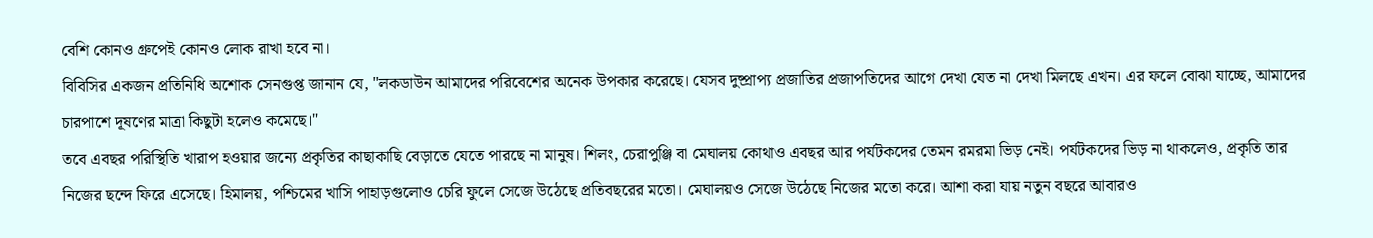বেশি কোনও গ্রুপেই কোনও লোক রাখা হবে না।
বিবিসির একজন প্রতিনিধি অশোক সেনগুপ্ত জানান যে, "লকডাউন আমাদের পরিবেশের অনেক উপকার করেছে। যেসব দুষ্প্রাপ্য প্রজাতির প্রজাপতিদের আগে দেখা যেত না দেখা মিলছে এখন। এর ফলে বোঝা যাচ্ছে, আমাদের চারপাশে দূষণের মাত্রা কিছুটা হলেও কমেছে।"
তবে এবছর পরিস্থিতি খারাপ হওয়ার জন্যে প্রকৃতির কাছাকাছি বেড়াতে যেতে পারছে না মানুষ। শিলং, চেরাপুঞ্জি বা মেঘালয় কোথাও এবছর আর পর্যটকদের তেমন রমরমা ভিড় নেই। পর্যটকদের ভিড় না থাকলেও, প্রকৃতি তার নিজের ছন্দে ফিরে এসেছে। হিমালয়, পশ্চিমের খাসি পাহাড়গুলোও চেরি ফুলে সেজে উঠেছে প্রতিবছরের মতো। মেঘালয়ও সেজে উঠেছে নিজের মতো করে। আশা করা যায় নতুন বছরে আবারও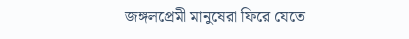জঙ্গলপ্রেমী মানুষেরা ফিরে যেতে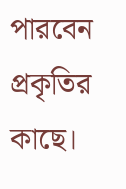পারবেন প্রকৃতির কাছে।